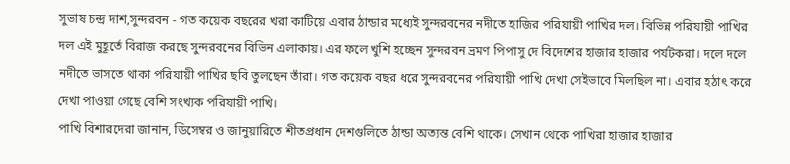সুভাষ চন্দ্র দাশ,সুন্দরবন - গত কয়েক বছরের খরা কাটিয়ে এবার ঠান্ডার মধ্যেই সুন্দরবনের নদীতে হাজির পরিযায়ী পাখির দল। বিভিন্ন পরিযায়ী পাখির দল এই মুহূর্তে বিরাজ করছে সুন্দরবনের বিভিন এলাকায়। এর ফলে খুশি হচ্ছেন সুন্দরবন ভ্রমণ পিপাসু দে বিদেশের হাজার হাজার পর্যটকরা। দলে দলে নদীতে ভাসতে থাকা পরিযায়ী পাখির ছবি তুলছেন তাঁরা। গত কয়েক বছর ধরে সুন্দরবনের পরিযায়ী পাখি দেখা সেইভাবে মিলছিল না। এবার হঠাৎ করে দেখা পাওয়া গেছে বেশি সংখ্যক পরিযায়ী পাখি।
পাখি বিশারদেরা জানান, ডিসেম্বর ও জানুয়ারিতে শীতপ্রধান দেশগুলিতে ঠান্ডা অত্যন্ত বেশি থাকে। সেখান থেকে পাখিরা হাজার হাজার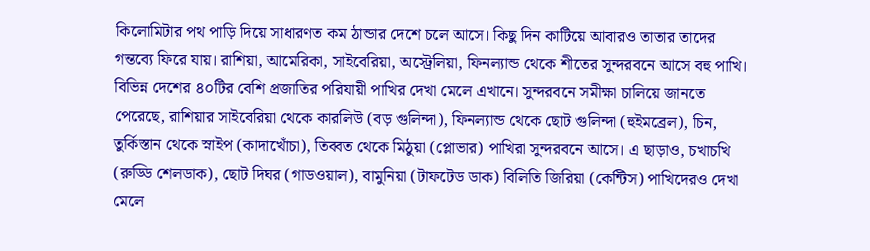কিলোমিটার পথ পাড়ি দিয়ে সাধারণত কম ঠান্ডার দেশে চলে আসে। কিছু দিন কাটিয়ে আবারও তাতার তাদের গন্তব্যে ফিরে যায়। রাশিয়া, আমেরিকা, সাইবেরিয়া, অস্ট্রেলিয়া, ফিনল্যান্ড থেকে শীতের সুন্দরবনে আসে বহু পাখি।
বিভিন্ন দেশের ৪০টির বেশি প্রজাতির পরিযায়ী পাখির দেখা মেলে এখানে। সুন্দরবনে সমীক্ষা চালিয়ে জানতে পেরেছে, রাশিয়ার সাইবেরিয়া থেকে কারলিউ (বড় গুলিন্দা), ফিনল্যান্ড থেকে ছোট গুলিন্দা (হুইমব্রেল), চিন, তুর্কিস্তান থেকে স্নাইপ (কাদাখোঁচা), তিব্বত থেকে মিঠুয়া (প্লোভার) পাখিরা সুন্দরবনে আসে। এ ছাড়াও, চখাচখি (রুড্ডি শেলডাক), ছোট দিঘর (গাডওয়াল), বামুনিয়া (টাফটেড ডাক) বিলিতি জিরিয়া (কেন্টিস) পাখিদেরও দেখা মেলে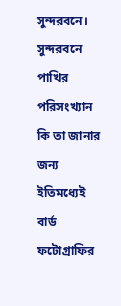সুন্দরবনে।
সুন্দরবনে পাখির পরিসংখ্যান কি তা জানার জন্য ইতিমধ্যেই বার্ড ফটোগ্রাফির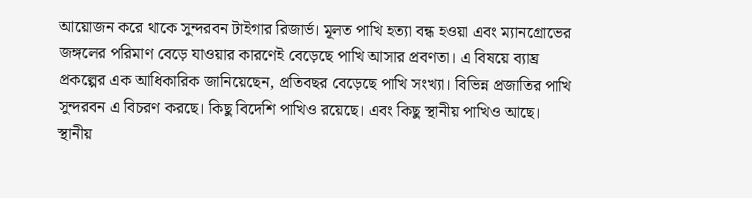আয়োজন করে থাকে সুন্দরবন টাইগার রিজার্ভ। মূলত পাখি হত্যা বন্ধ হওয়া এবং ম্যানগ্রোভের জঙ্গলের পরিমাণ বেড়ে যাওয়ার কারণেই বেড়েছে পাখি আসার প্রবণতা। এ বিষয়ে ব্যাঘ্র প্রকল্পের এক আধিকারিক জানিয়েছেন, প্রতিবছর বেড়েছে পাখি সংখ্যা। বিভিন্ন প্রজাতির পাখি সুন্দরবন এ বিচরণ করছে। কিছু বিদেশি পাখিও রয়েছে। এবং কিছু স্থানীয় পাখিও আছে। স্থানীয়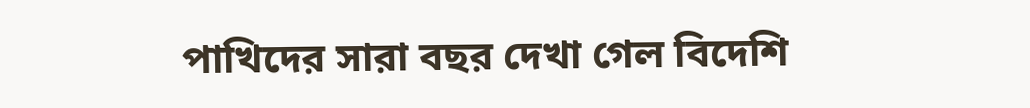পাখিদের সারা বছর দেখা গেল বিদেশি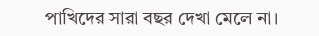পাখিদের সারা বছর দেখা মেলে না।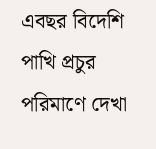এবছর বিদেশি পাখি প্রচুর পরিমাণে দেখা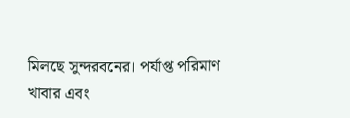মিলছে সুন্দরবনের। পর্যাপ্ত পরিমাণ খাবার এবং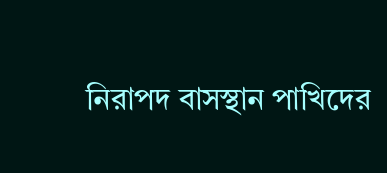নিরাপদ বাসস্থান পাখিদের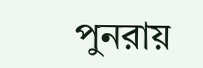পুনরায়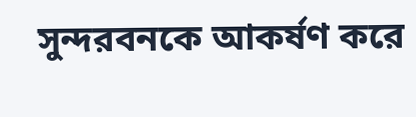সুন্দরবনকে আকর্ষণ করে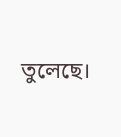তুলেছে।